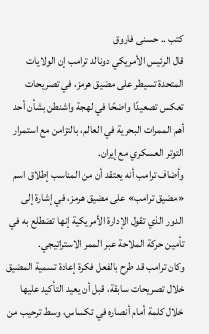كتب .. حسنى فاروق
قال الرئيس الأمريكي دونالد ترامب إن الولايات المتحدة تسيطر على مضيق هرمز، في تصريحات تعكس تصعيدًا واضحًا في لهجة واشنطن بشأن أحد أهم الممرات البحرية في العالم، بالتزامن مع استمرار التوتر العسكري مع إيران.
وأضاف ترامب أنه يعتقد أن من المناسب إطلاق اسم «مضيق ترامب» على مضيق هرمز، في إشارة إلى الدور الذي تقول الإدارة الأمريكية إنها تضطلع به في تأمين حركة الملاحة عبر الممر الاستراتيجي.
وكان ترامب قد طرح بالفعل فكرة إعادة تسمية المضيق خلال تصريحات سابقة، قبل أن يعيد التأكيد عليها خلال كلمة أمام أنصاره في تكساس، وسط ترحيب من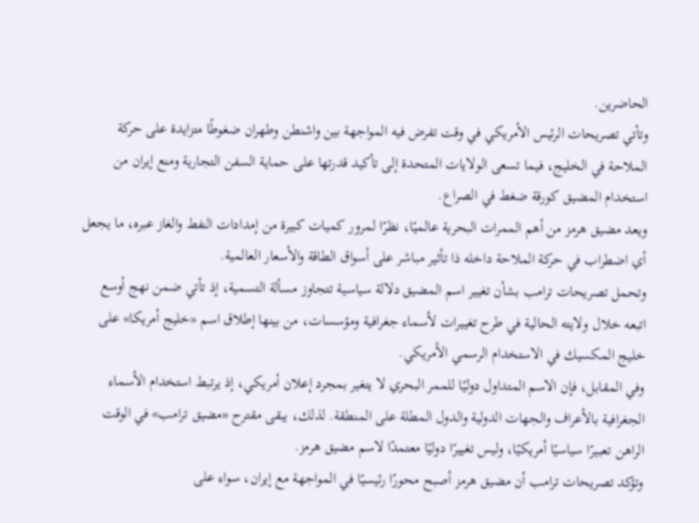الحاضرين.
وتأتي تصريحات الرئيس الأمريكي في وقت تفرض فيه المواجهة بين واشنطن وطهران ضغوطًا متزايدة على حركة الملاحة في الخليج، فيما تسعى الولايات المتحدة إلى تأكيد قدرتها على حماية السفن التجارية ومنع إيران من استخدام المضيق كورقة ضغط في الصراع.
ويعد مضيق هرمز من أهم الممرات البحرية عالميًا، نظرًا لمرور كميات كبيرة من إمدادات النفط والغاز عبره، ما يجعل أي اضطراب في حركة الملاحة داخله ذا تأثير مباشر على أسواق الطاقة والأسعار العالمية.
وتحمل تصريحات ترامب بشأن تغيير اسم المضيق دلالة سياسية تتجاوز مسألة التسمية، إذ تأتي ضمن نهج أوسع اتبعه خلال ولايته الحالية في طرح تغييرات لأسماء جغرافية ومؤسسات، من بينها إطلاق اسم «خليج أمريكا» على خليج المكسيك في الاستخدام الرسمي الأمريكي.
وفي المقابل، فإن الاسم المتداول دوليًا للممر البحري لا يتغير بمجرد إعلان أمريكي، إذ يرتبط استخدام الأسماء الجغرافية بالأعراف والجهات الدولية والدول المطلة على المنطقة. لذلك، يبقى مقترح «مضيق ترامب» في الوقت الراهن تعبيرًا سياسيًا أمريكيًا، وليس تغييرًا دوليًا معتمدًا لاسم مضيق هرمز.
وتؤكد تصريحات ترامب أن مضيق هرمز أصبح محورًا رئيسيًا في المواجهة مع إيران، سواء على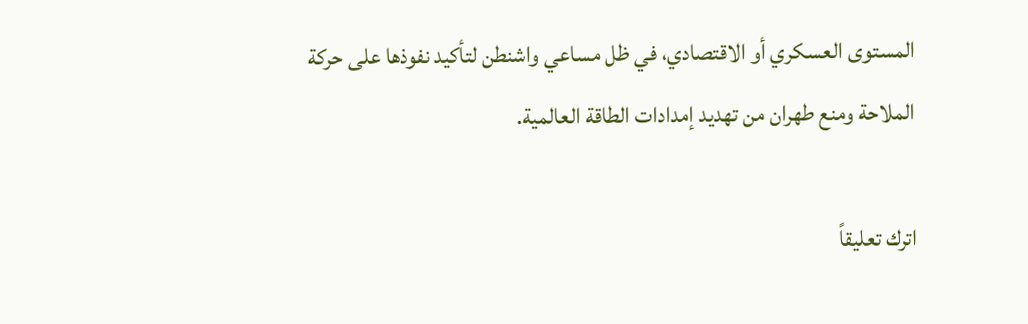المستوى العسكري أو الاقتصادي، في ظل مساعي واشنطن لتأكيد نفوذها على حركة الملاحة ومنع طهران من تهديد إمدادات الطاقة العالمية.

اترك تعليقاً